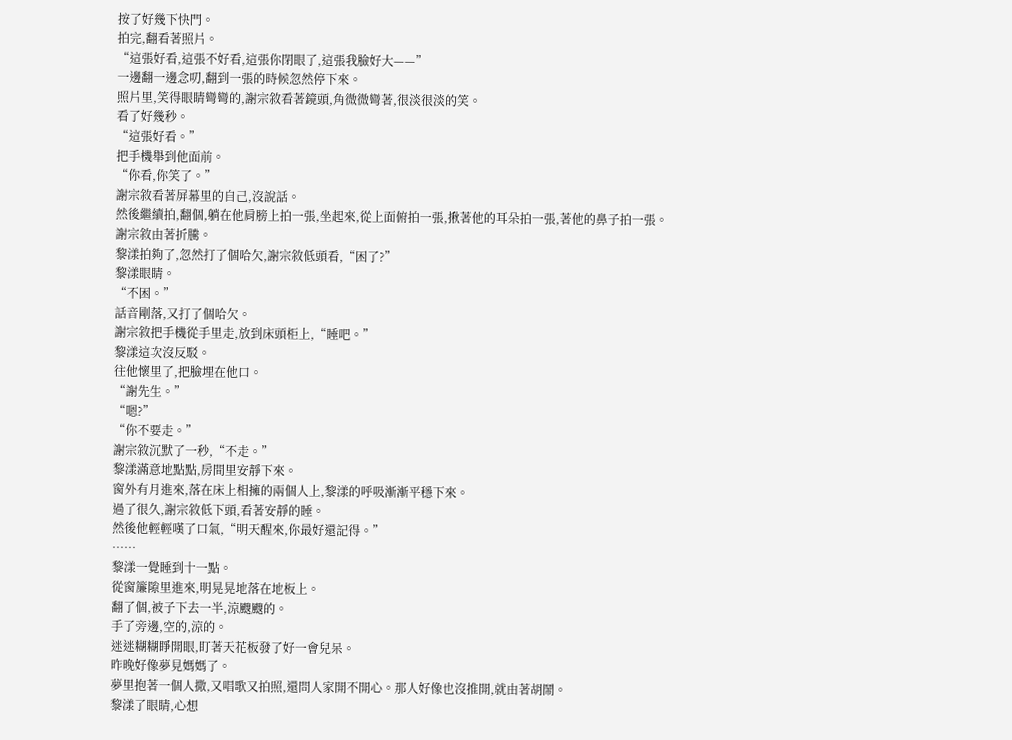按了好幾下快門。
拍完,翻看著照片。
“這張好看,這張不好看,這張你閉眼了,這張我臉好大——”
一邊翻一邊念叨,翻到一張的時候忽然停下來。
照片里,笑得眼睛彎彎的,謝宗敘看著鏡頭,角微微彎著,很淡很淡的笑。
看了好幾秒。
“這張好看。”
把手機舉到他面前。
“你看,你笑了。”
謝宗敘看著屏幕里的自己,沒說話。
然後繼續拍,翻個,躺在他肩膀上拍一張,坐起來,從上面俯拍一張,揪著他的耳朵拍一張,著他的鼻子拍一張。
謝宗敘由著折騰。
黎漾拍夠了,忽然打了個哈欠,謝宗敘低頭看,“困了?”
黎漾眼睛。
“不困。”
話音剛落,又打了個哈欠。
謝宗敘把手機從手里走,放到床頭柜上,“睡吧。”
黎漾這次沒反駁。
往他懷里了,把臉埋在他口。
“謝先生。”
“嗯?”
“你不要走。”
謝宗敘沉默了一秒,“不走。”
黎漾滿意地點點,房間里安靜下來。
窗外有月進來,落在床上相擁的兩個人上,黎漾的呼吸漸漸平穩下來。
過了很久,謝宗敘低下頭,看著安靜的睡。
然後他輕輕嘆了口氣,“明天醒來,你最好還記得。”
……
黎漾一覺睡到十一點。
從窗簾隙里進來,明晃晃地落在地板上。
翻了個,被子下去一半,涼颼颼的。
手了旁邊,空的,涼的。
迷迷糊糊睜開眼,盯著天花板發了好一會兒呆。
昨晚好像夢見媽媽了。
夢里抱著一個人撒,又唱歌又拍照,還問人家開不開心。那人好像也沒推開,就由著胡鬧。
黎漾了眼睛,心想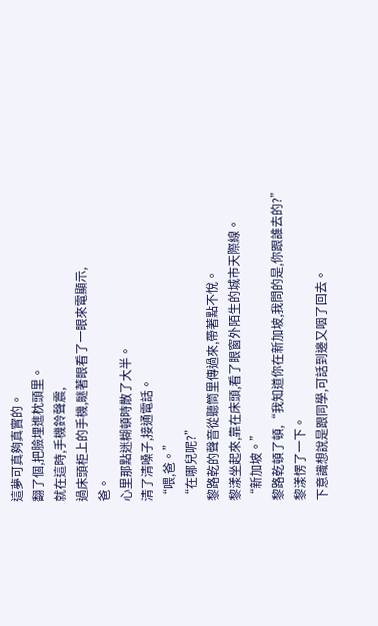這夢可真夠真實的。
翻了個,把臉埋進枕頭里。
就在這時,手機鈴聲震,
過床頭柜上的手機,瞇著眼看了一眼來電顯示,
爸。
心里那點迷糊頓時散了大半。
清了清嗓子,接通電話。
“喂,爸。”
“在哪兒呢?”
黎路乾的聲音從聽筒里傳過來,帶著點不悅。
黎漾坐起來,靠在床頭,看了眼窗外陌生的城市天際線。
“新加坡。”
黎路乾頓了頓,“我知道你在新加坡,我問的是,你跟誰去的?”
黎漾愣了一下。
下意識想說是跟同學,可話到邊又咽了回去。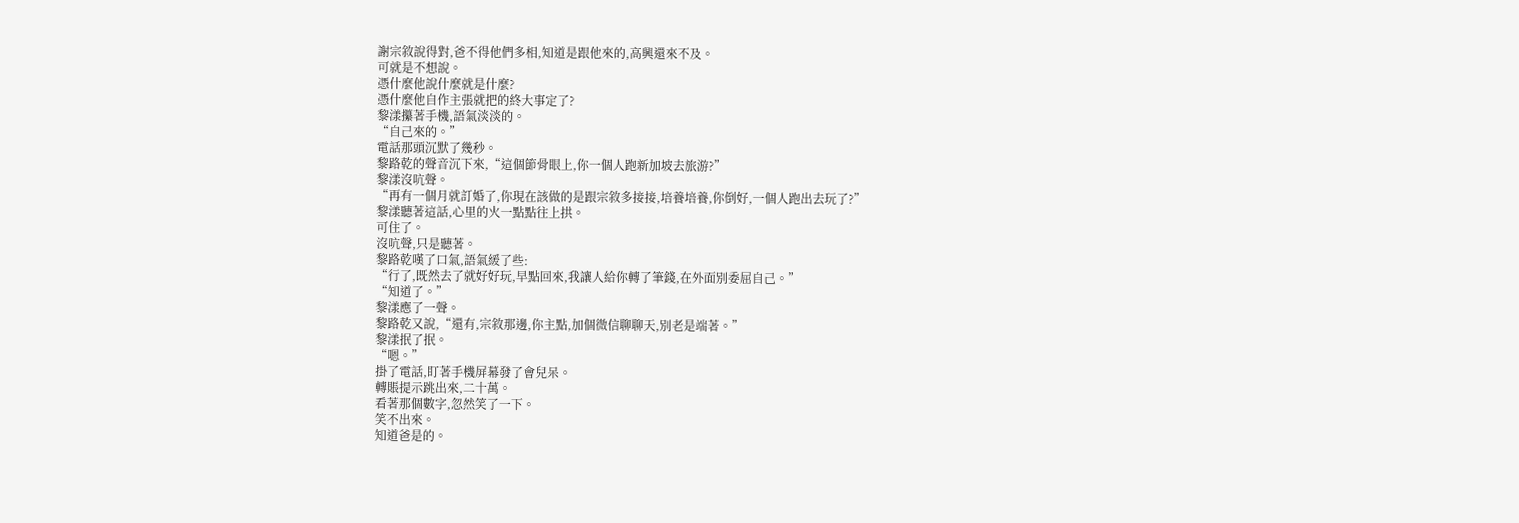謝宗敘說得對,爸不得他們多相,知道是跟他來的,高興還來不及。
可就是不想說。
憑什麼他說什麼就是什麼?
憑什麼他自作主張就把的終大事定了?
黎漾攥著手機,語氣淡淡的。
“自己來的。”
電話那頭沉默了幾秒。
黎路乾的聲音沉下來,“這個節骨眼上,你一個人跑新加坡去旅游?”
黎漾沒吭聲。
“再有一個月就訂婚了,你現在該做的是跟宗敘多接接,培養培養,你倒好,一個人跑出去玩了?”
黎漾聽著這話,心里的火一點點往上拱。
可住了。
沒吭聲,只是聽著。
黎路乾嘆了口氣,語氣緩了些:
“行了,既然去了就好好玩,早點回來,我讓人給你轉了筆錢,在外面別委屈自己。”
“知道了。”
黎漾應了一聲。
黎路乾又說,“還有,宗敘那邊,你主點,加個微信聊聊天,別老是端著。”
黎漾抿了抿。
“嗯。”
掛了電話,盯著手機屏幕發了會兒呆。
轉賬提示跳出來,二十萬。
看著那個數字,忽然笑了一下。
笑不出來。
知道爸是的。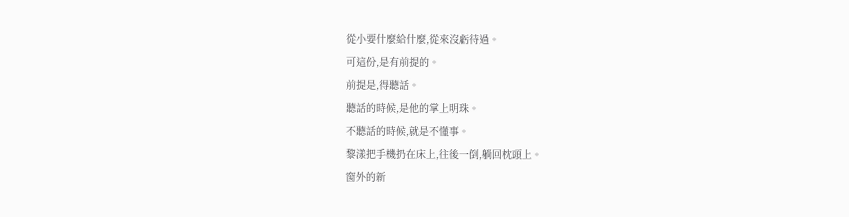從小要什麼給什麼,從來沒虧待過。
可這份,是有前提的。
前提是,得聽話。
聽話的時候,是他的掌上明珠。
不聽話的時候,就是不懂事。
黎漾把手機扔在床上,往後一倒,躺回枕頭上。
窗外的新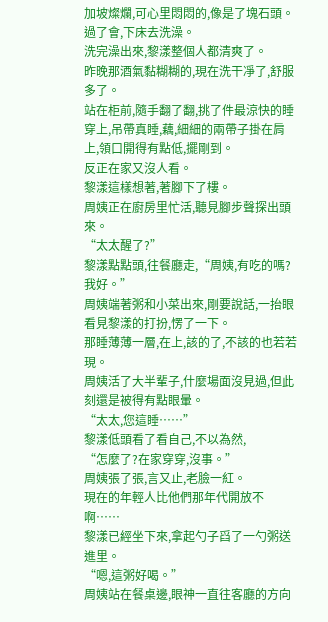加坡燦爛,可心里悶悶的,像是了塊石頭。
過了會,下床去洗澡。
洗完澡出來,黎漾整個人都清爽了。
昨晚那酒氣黏糊糊的,現在洗干凈了,舒服多了。
站在柜前,隨手翻了翻,挑了件最涼快的睡穿上,吊帶真睡,藕,細細的兩帶子掛在肩上,領口開得有點低,擺剛到。
反正在家又沒人看。
黎漾這樣想著,著腳下了樓。
周姨正在廚房里忙活,聽見腳步聲探出頭來。
“太太醒了?”
黎漾點點頭,往餐廳走,“周姨,有吃的嗎?我好。”
周姨端著粥和小菜出來,剛要說話,一抬眼看見黎漾的打扮,愣了一下。
那睡薄薄一層,在上,該的了,不該的也若若現。
周姨活了大半輩子,什麼場面沒見過,但此刻還是被得有點眼暈。
“太太,您這睡……”
黎漾低頭看了看自己,不以為然,
“怎麼了?在家穿穿,沒事。”
周姨張了張,言又止,老臉一紅。
現在的年輕人比他們那年代開放不啊……
黎漾已經坐下來,拿起勺子舀了一勺粥送進里。
“嗯,這粥好喝。”
周姨站在餐桌邊,眼神一直往客廳的方向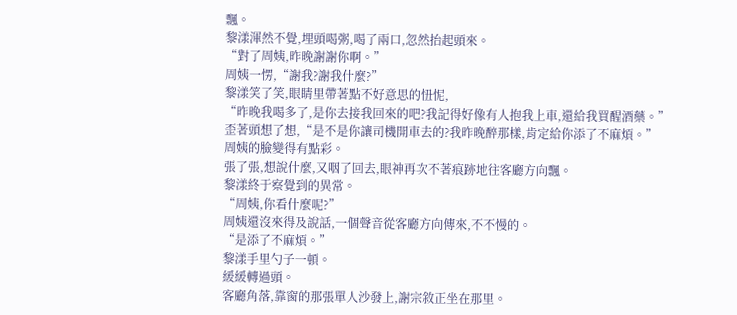飄。
黎漾渾然不覺,埋頭喝粥,喝了兩口,忽然抬起頭來。
“對了周姨,昨晚謝謝你啊。”
周姨一愣,“謝我?謝我什麼?”
黎漾笑了笑,眼睛里帶著點不好意思的忸怩,
“昨晚我喝多了,是你去接我回來的吧?我記得好像有人抱我上車,還給我買醒酒藥。”
歪著頭想了想,“是不是你讓司機開車去的?我昨晚醉那樣,肯定給你添了不麻煩。”
周姨的臉變得有點彩。
張了張,想說什麼,又咽了回去,眼神再次不著痕跡地往客廳方向飄。
黎漾終于察覺到的異常。
“周姨,你看什麼呢?”
周姨還沒來得及說話,一個聲音從客廳方向傳來,不不慢的。
“是添了不麻煩。”
黎漾手里勺子一頓。
緩緩轉過頭。
客廳角落,靠窗的那張單人沙發上,謝宗敘正坐在那里。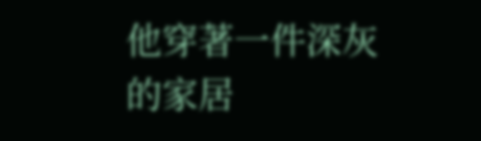他穿著一件深灰的家居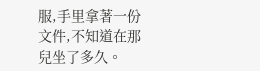服,手里拿著一份文件,不知道在那兒坐了多久。